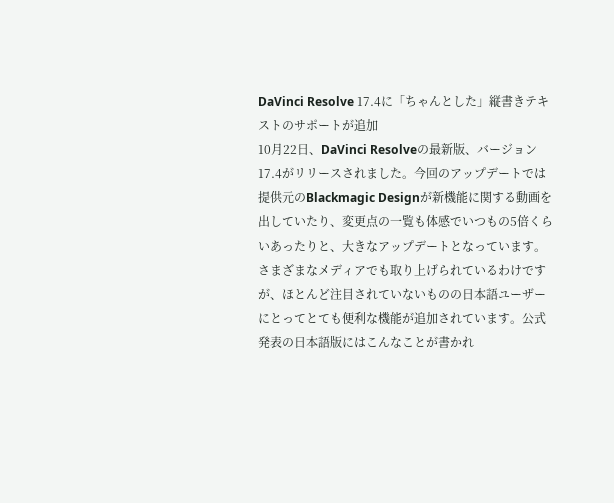DaVinci Resolve 17.4に「ちゃんとした」縦書きテキストのサポートが追加
10月22日、DaVinci Resolveの最新版、バージョン17.4がリリースされました。今回のアップデートでは提供元のBlackmagic Designが新機能に関する動画を出していたり、変更点の一覧も体感でいつもの5倍くらいあったりと、大きなアップデートとなっています。
さまざまなメディアでも取り上げられているわけですが、ほとんど注目されていないものの日本語ユーザーにとってとても便利な機能が追加されています。公式発表の日本語版にはこんなことが書かれ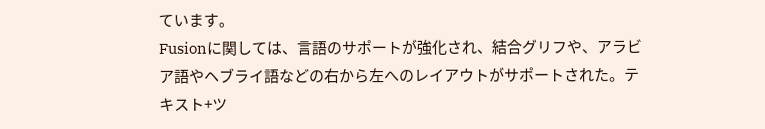ています。
Fusionに関しては、言語のサポートが強化され、結合グリフや、アラビア語やヘブライ語などの右から左へのレイアウトがサポートされた。テキスト+ツ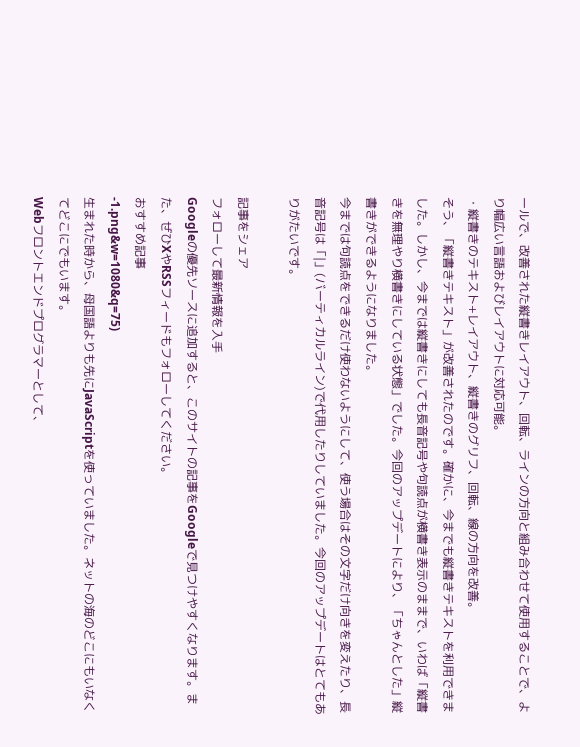ールで、改善された縦書きレイアウト、回転、ラインの方向と組み合わせて使用することで、より幅広い言語およびレイアウトに対応可能。
・縦書きのテキスト+レイアウト、縦書きのグリフ、回転、線の方向を改善。
そう、「縦書きテキスト」が改善されたのです。確かに、今までも縦書きテキストを利用できました。しかし、今までは縦書きにしても長音記号や句読点が横書き表示のままで、いわば「縦書きを無理やり横書きにしている状態」でした。今回のアップデートにより、「ちゃんとした」縦書きができるようになりました。
今までは句読点をできるだけ使わないようにして、使う場合はその文字だけ向きを変えたり、長音記号は「|」(バーティカルライン)で代用したりしていました。今回のアップデートはとてもありがたいです。

記事をシェア
フォローして最新情報を入手
Googleの優先ソースに追加すると、このサイトの記事をGoogleで見つけやすくなります。また、ぜひXやRSSフィードもフォローしてください。
おすすめ記事
-1.png&w=1080&q=75)
生まれた時から、母国語よりも先にJavaScriptを使っていました。ネットの海のどこにもいなくてどこにでもいます。
Webフロントエンドプログラマーとして、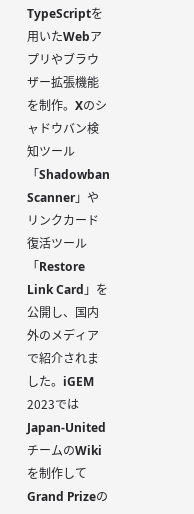TypeScriptを用いたWebアプリやブラウザー拡張機能を制作。Xのシャドウバン検知ツール「Shadowban Scanner」やリンクカード復活ツール「Restore Link Card」を公開し、国内外のメディアで紹介されました。iGEM 2023ではJapan-UnitedチームのWikiを制作してGrand Prizeの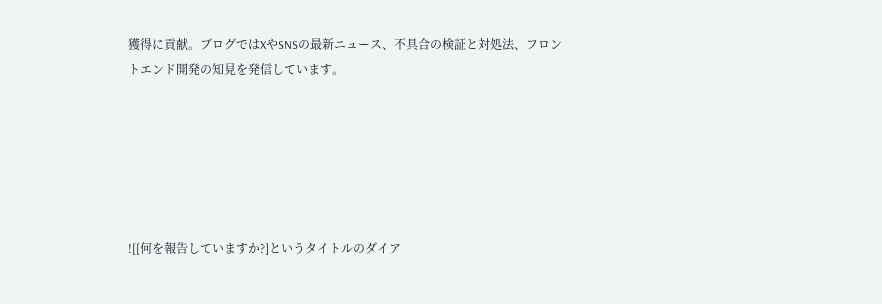獲得に貢献。ブログではXやSNSの最新ニュース、不具合の検証と対処法、フロントエンド開発の知見を発信しています。






![[何を報告していますか?]というタイトルのダイア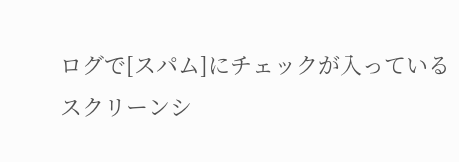ログで[スパム]にチェックが入っているスクリーンシ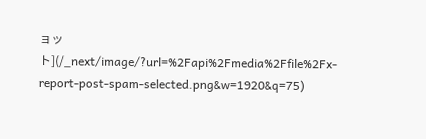ョット](/_next/image/?url=%2Fapi%2Fmedia%2Ffile%2Fx-report-post-spam-selected.png&w=1920&q=75)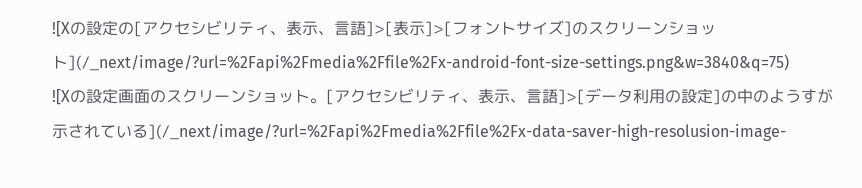![Xの設定の[アクセシビリティ、表示、言語]>[表示]>[フォントサイズ]のスクリーンショット](/_next/image/?url=%2Fapi%2Fmedia%2Ffile%2Fx-android-font-size-settings.png&w=3840&q=75)
![Xの設定画面のスクリーンショット。[アクセシビリティ、表示、言語]>[データ利用の設定]の中のようすが示されている](/_next/image/?url=%2Fapi%2Fmedia%2Ffile%2Fx-data-saver-high-resolusion-image-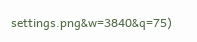settings.png&w=3840&q=75)